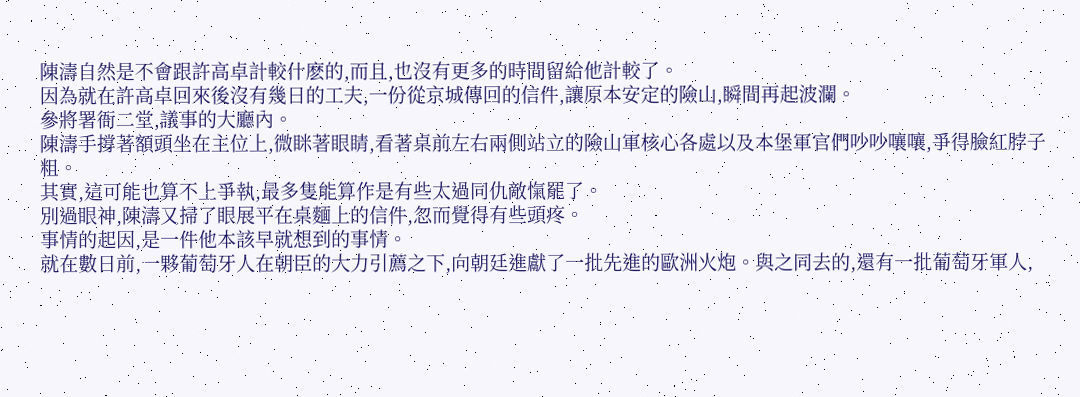陳濤自然是不會跟許高卓計較什麽的,而且,也沒有更多的時間留給他計較了。
因為就在許高卓回來後沒有幾日的工夫,一份從京城傳回的信件,讓原本安定的險山,瞬間再起波瀾。
參將署衙二堂,議事的大廳內。
陳濤手撐著額頭坐在主位上,微眯著眼睛,看著桌前左右兩側站立的險山軍核心各處以及本堡軍官們吵吵嚷嚷,爭得臉紅脖子粗。
其實,這可能也算不上爭執,最多隻能算作是有些太過同仇敵愾罷了。
別過眼神,陳濤又掃了眼展平在桌麵上的信件,忽而覺得有些頭疼。
事情的起因,是一件他本該早就想到的事情。
就在數日前,一夥葡萄牙人在朝臣的大力引薦之下,向朝廷進獻了一批先進的歐洲火炮。與之同去的,還有一批葡萄牙軍人,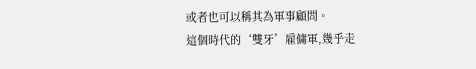或者也可以稱其為軍事顧問。
這個時代的‘雙牙’雇傭軍,幾乎走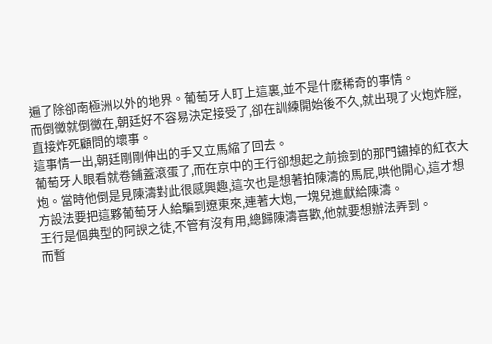遍了除卻南極洲以外的地界。葡萄牙人盯上這裏,並不是什麽稀奇的事情。
而倒黴就倒黴在,朝廷好不容易決定接受了,卻在訓練開始後不久,就出現了火炮炸膛,直接炸死顧問的壞事。
這事情一出,朝廷剛剛伸出的手又立馬縮了回去。
葡萄牙人眼看就卷鋪蓋滾蛋了,而在京中的王行卻想起之前撿到的那門鏽掉的紅衣大炮。當時他倒是見陳濤對此很感興趣,這次也是想著拍陳濤的馬屁,哄他開心,這才想方設法要把這夥葡萄牙人給騙到遼東來,連著大炮,一塊兒進獻給陳濤。
王行是個典型的阿諛之徒,不管有沒有用,總歸陳濤喜歡,他就要想辦法弄到。
而暫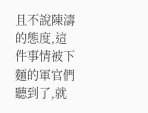且不說陳濤的態度,這件事情被下麵的軍官們聽到了,就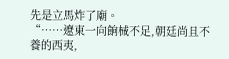先是立馬炸了廟。
“……遼東一向餉械不足,朝廷尚且不養的西夷,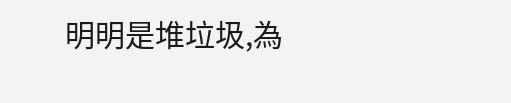明明是堆垃圾,為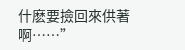什麽要撿回來供著啊……”